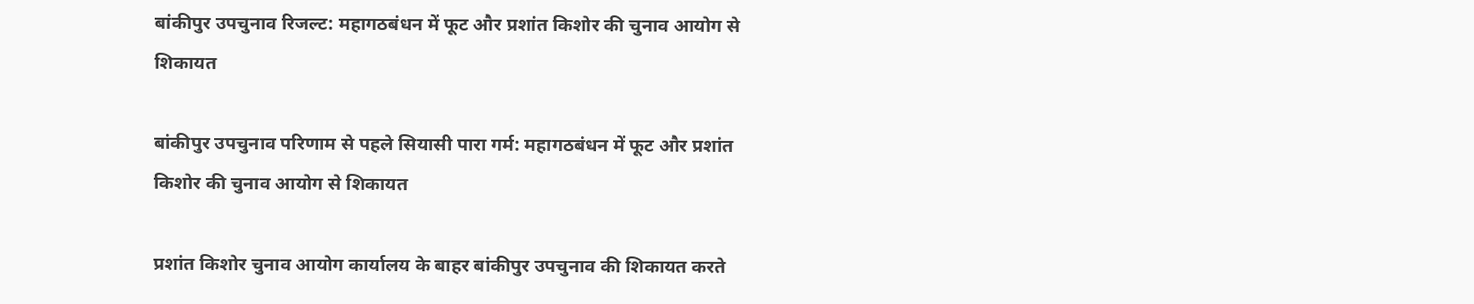बांकीपुर उपचुनाव रिजल्ट: महागठबंधन में फूट और प्रशांत किशोर की चुनाव आयोग से शिकायत

बांकीपुर उपचुनाव परिणाम से पहले सियासी पारा गर्म: महागठबंधन में फूट और प्रशांत किशोर की चुनाव आयोग से शिकायत

प्रशांत किशोर चुनाव आयोग कार्यालय के बाहर बांकीपुर उपचुनाव की शिकायत करते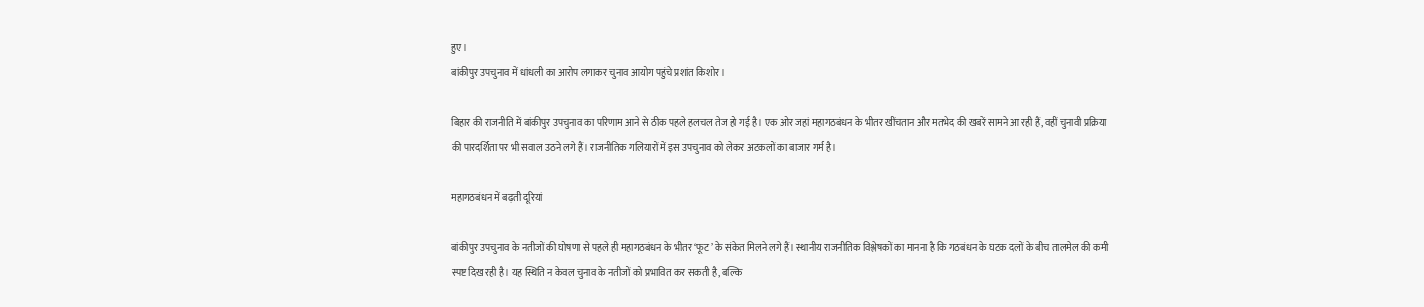हुए।
बांकीपुर उपचुनाव में धांधली का आरोप लगाकर चुनाव आयोग पहुंचे प्रशांत किशोर।

बिहार की राजनीति में बांकीपुर उपचुनाव का परिणाम आने से ठीक पहले हलचल तेज हो गई है। एक ओर जहां महागठबंधन के भीतर खींचतान और मतभेद की खबरें सामने आ रही हैं, वहीं चुनावी प्रक्रिया की पारदर्शिता पर भी सवाल उठने लगे हैं। राजनीतिक गलियारों में इस उपचुनाव को लेकर अटकलों का बाजार गर्म है।

महागठबंधन में बढ़ती दूरियां

बांकीपुर उपचुनाव के नतीजों की घोषणा से पहले ही महागठबंधन के भीतर ‘फूट’ के संकेत मिलने लगे हैं। स्थानीय राजनीतिक विश्लेषकों का मानना है कि गठबंधन के घटक दलों के बीच तालमेल की कमी स्पष्ट दिख रही है। यह स्थिति न केवल चुनाव के नतीजों को प्रभावित कर सकती है, बल्कि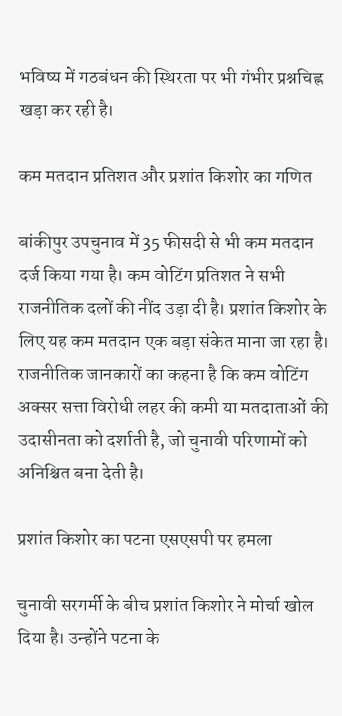भविष्य में गठबंधन की स्थिरता पर भी गंभीर प्रश्नचिह्न खड़ा कर रही है।

कम मतदान प्रतिशत और प्रशांत किशोर का गणित

बांकीपुर उपचुनाव में 35 फीसदी से भी कम मतदान दर्ज किया गया है। कम वोटिंग प्रतिशत ने सभी राजनीतिक दलों की नींद उड़ा दी है। प्रशांत किशोर के लिए यह कम मतदान एक बड़ा संकेत माना जा रहा है। राजनीतिक जानकारों का कहना है कि कम वोटिंग अक्सर सत्ता विरोधी लहर की कमी या मतदाताओं की उदासीनता को दर्शाती है, जो चुनावी परिणामों को अनिश्चित बना देती है।

प्रशांत किशोर का पटना एसएसपी पर हमला

चुनावी सरगर्मी के बीच प्रशांत किशोर ने मोर्चा खोल दिया है। उन्होंने पटना के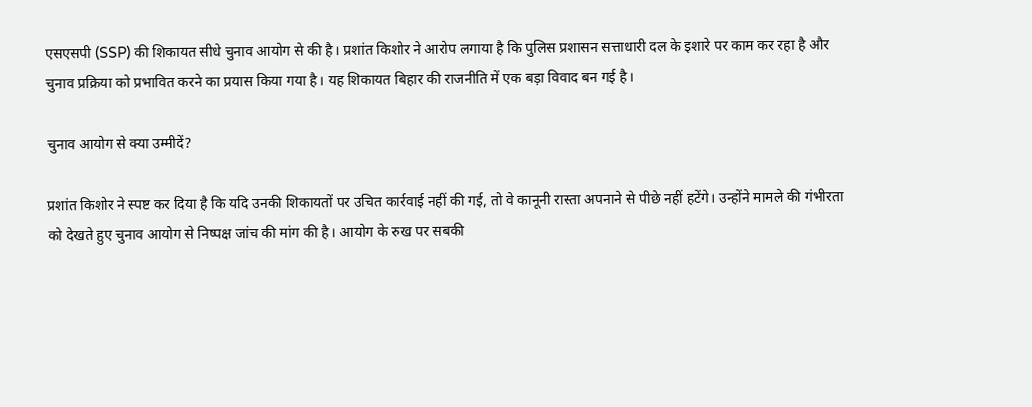एसएसपी (SSP) की शिकायत सीधे चुनाव आयोग से की है। प्रशांत किशोर ने आरोप लगाया है कि पुलिस प्रशासन सत्ताधारी दल के इशारे पर काम कर रहा है और चुनाव प्रक्रिया को प्रभावित करने का प्रयास किया गया है। यह शिकायत बिहार की राजनीति में एक बड़ा विवाद बन गई है।

चुनाव आयोग से क्या उम्मीदें?

प्रशांत किशोर ने स्पष्ट कर दिया है कि यदि उनकी शिकायतों पर उचित कार्रवाई नहीं की गई, तो वे कानूनी रास्ता अपनाने से पीछे नहीं हटेंगे। उन्होंने मामले की गंभीरता को देखते हुए चुनाव आयोग से निष्पक्ष जांच की मांग की है। आयोग के रुख पर सबकी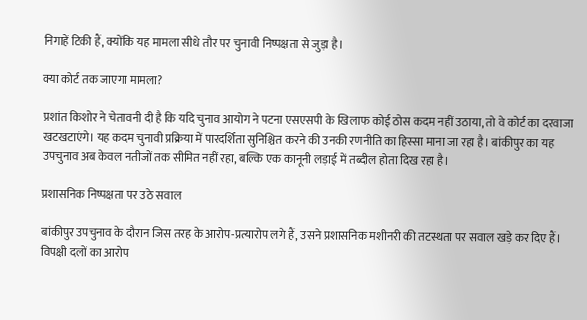निगाहें टिकी हैं, क्योंकि यह मामला सीधे तौर पर चुनावी निष्पक्षता से जुड़ा है।

क्या कोर्ट तक जाएगा मामला?

प्रशांत किशोर ने चेतावनी दी है कि यदि चुनाव आयोग ने पटना एसएसपी के खिलाफ कोई ठोस कदम नहीं उठाया, तो वे कोर्ट का दरवाजा खटखटाएंगे। यह कदम चुनावी प्रक्रिया में पारदर्शिता सुनिश्चित करने की उनकी रणनीति का हिस्सा माना जा रहा है। बांकीपुर का यह उपचुनाव अब केवल नतीजों तक सीमित नहीं रहा, बल्कि एक कानूनी लड़ाई में तब्दील होता दिख रहा है।

प्रशासनिक निष्पक्षता पर उठे सवाल

बांकीपुर उपचुनाव के दौरान जिस तरह के आरोप-प्रत्यारोप लगे हैं, उसने प्रशासनिक मशीनरी की तटस्थता पर सवाल खड़े कर दिए हैं। विपक्षी दलों का आरोप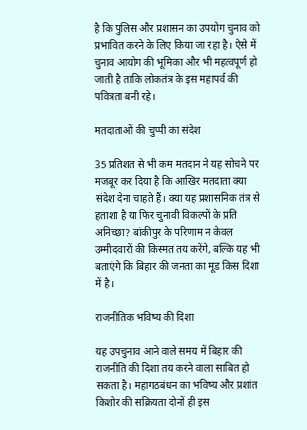है कि पुलिस और प्रशासन का उपयोग चुनाव को प्रभावित करने के लिए किया जा रहा है। ऐसे में चुनाव आयोग की भूमिका और भी महत्वपूर्ण हो जाती है ताकि लोकतंत्र के इस महापर्व की पवित्रता बनी रहे।

मतदाताओं की चुप्पी का संदेश

35 प्रतिशत से भी कम मतदान ने यह सोचने पर मजबूर कर दिया है कि आखिर मतदाता क्या संदेश देना चाहते हैं। क्या यह प्रशासनिक तंत्र से हताशा है या फिर चुनावी विकल्पों के प्रति अनिच्छा? बांकीपुर के परिणाम न केवल उम्मीदवारों की किस्मत तय करेंगे, बल्कि यह भी बताएंगे कि बिहार की जनता का मूड किस दिशा में है।

राजनीतिक भविष्य की दिशा

यह उपचुनाव आने वाले समय में बिहार की राजनीति की दिशा तय करने वाला साबित हो सकता है। महागठबंधन का भविष्य और प्रशांत किशोर की सक्रियता दोनों ही इस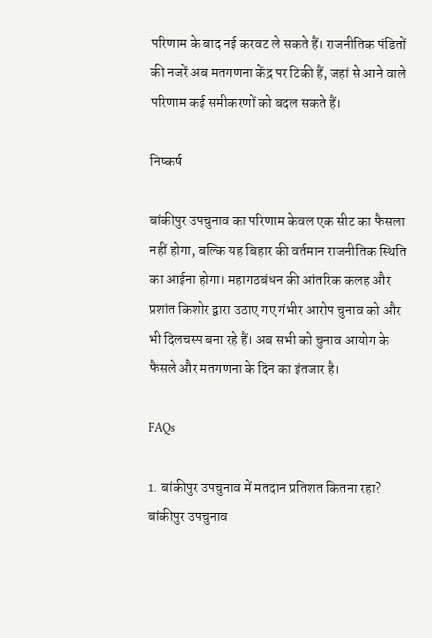परिणाम के बाद नई करवट ले सकते हैं। राजनीतिक पंडितों की नजरें अब मतगणना केंद्र पर टिकी हैं, जहां से आने वाले परिणाम कई समीकरणों को बदल सकते हैं।

निष्कर्ष

बांकीपुर उपचुनाव का परिणाम केवल एक सीट का फैसला नहीं होगा, बल्कि यह बिहार की वर्तमान राजनीतिक स्थिति का आईना होगा। महागठबंधन की आंतरिक कलह और प्रशांत किशोर द्वारा उठाए गए गंभीर आरोप चुनाव को और भी दिलचस्प बना रहे हैं। अब सभी को चुनाव आयोग के फैसले और मतगणना के दिन का इंतजार है।

FAQs

1. बांकीपुर उपचुनाव में मतदान प्रतिशत कितना रहा?
बांकीपुर उपचुनाव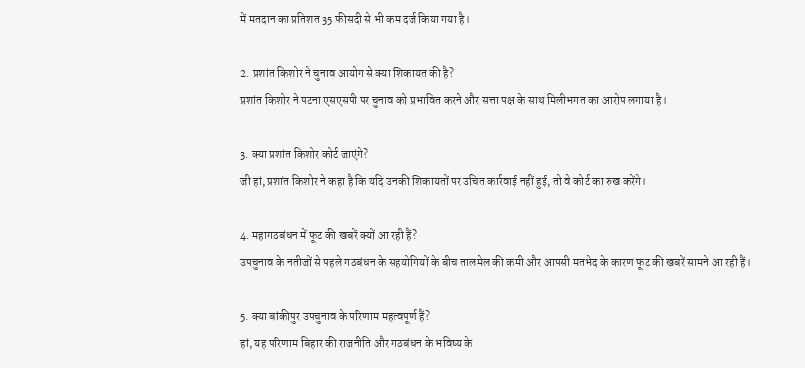में मतदान का प्रतिशत 35 फीसदी से भी कम दर्ज किया गया है।

2. प्रशांत किशोर ने चुनाव आयोग से क्या शिकायत की है?
प्रशांत किशोर ने पटना एसएसपी पर चुनाव को प्रभावित करने और सत्ता पक्ष के साथ मिलीभगत का आरोप लगाया है।

3. क्या प्रशांत किशोर कोर्ट जाएंगे?
जी हां, प्रशांत किशोर ने कहा है कि यदि उनकी शिकायतों पर उचित कार्रवाई नहीं हुई, तो वे कोर्ट का रुख करेंगे।

4. महागठबंधन में फूट की खबरें क्यों आ रही हैं?
उपचुनाव के नतीजों से पहले गठबंधन के सहयोगियों के बीच तालमेल की कमी और आपसी मतभेद के कारण फूट की खबरें सामने आ रही हैं।

5. क्या बांकीपुर उपचुनाव के परिणाम महत्वपूर्ण हैं?
हां, यह परिणाम बिहार की राजनीति और गठबंधन के भविष्य के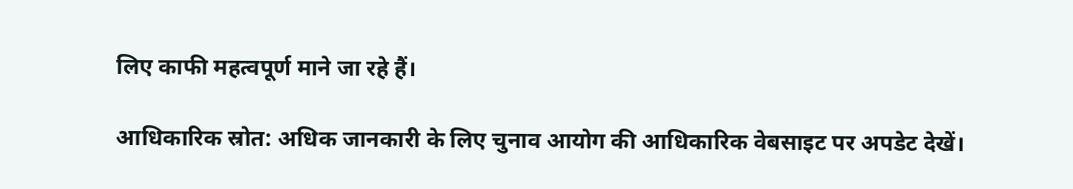लिए काफी महत्वपूर्ण माने जा रहे हैं।

आधिकारिक स्रोत: अधिक जानकारी के लिए चुनाव आयोग की आधिकारिक वेबसाइट पर अपडेट देखें।